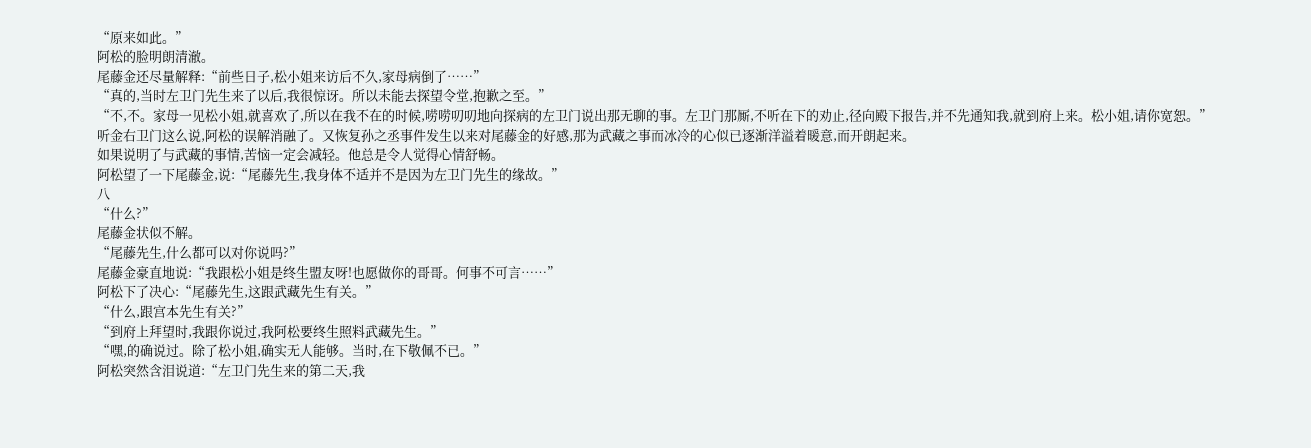“原来如此。”
阿松的脸明朗清澈。
尾藤金还尽量解释:“前些日子,松小姐来访后不久,家母病倒了……”
“真的,当时左卫门先生来了以后,我很惊讶。所以未能去探望令堂,抱歉之至。”
“不,不。家母一见松小姐,就喜欢了,所以在我不在的时候,唠唠叨叨地向探病的左卫门说出那无聊的事。左卫门那厮,不听在下的劝止,径向殿下报告,并不先通知我,就到府上来。松小姐,请你宽恕。”
听金右卫门这么说,阿松的误解消融了。又恢复孙之丞事件发生以来对尾藤金的好感,那为武藏之事而冰冷的心似已逐渐洋溢着暖意,而开朗起来。
如果说明了与武藏的事情,苦恼一定会减轻。他总是令人觉得心情舒畅。
阿松望了一下尾藤金,说:“尾藤先生,我身体不适并不是因为左卫门先生的缘故。”
八
“什么?”
尾藤金状似不解。
“尾藤先生,什么都可以对你说吗?”
尾藤金豪直地说:“我跟松小姐是终生盟友呀!也愿做你的哥哥。何事不可言……”
阿松下了决心:“尾藤先生,这跟武藏先生有关。”
“什么,跟宫本先生有关?”
“到府上拜望时,我跟你说过,我阿松要终生照料武藏先生。”
“嘿,的确说过。除了松小姐,确实无人能够。当时,在下敬佩不已。”
阿松突然含泪说道:“左卫门先生来的第二天,我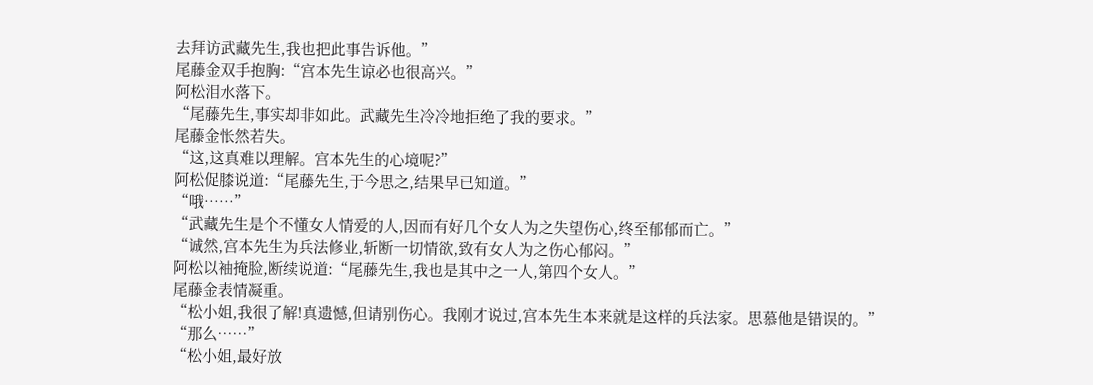去拜访武藏先生,我也把此事告诉他。”
尾藤金双手抱胸:“宫本先生谅必也很高兴。”
阿松泪水落下。
“尾藤先生,事实却非如此。武藏先生冷冷地拒绝了我的要求。”
尾藤金怅然若失。
“这,这真难以理解。宫本先生的心境呢?”
阿松促膝说道:“尾藤先生,于今思之,结果早已知道。”
“哦……”
“武藏先生是个不懂女人情爱的人,因而有好几个女人为之失望伤心,终至郁郁而亡。”
“诚然,宫本先生为兵法修业,斩断一切情欲,致有女人为之伤心郁闷。”
阿松以袖掩脸,断续说道:“尾藤先生,我也是其中之一人,第四个女人。”
尾藤金表情凝重。
“松小姐,我很了解!真遗憾,但请别伤心。我刚才说过,宫本先生本来就是这样的兵法家。思慕他是错误的。”
“那么……”
“松小姐,最好放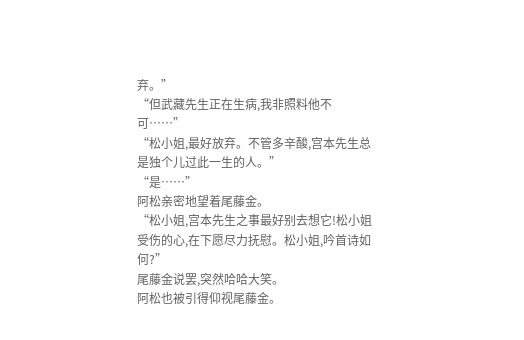弃。”
“但武藏先生正在生病,我非照料他不可……”
“松小姐,最好放弃。不管多辛酸,宫本先生总是独个儿过此一生的人。”
“是……”
阿松亲密地望着尾藤金。
“松小姐,宫本先生之事最好别去想它!松小姐受伤的心,在下愿尽力抚慰。松小姐,吟首诗如何?”
尾藤金说罢,突然哈哈大笑。
阿松也被引得仰视尾藤金。